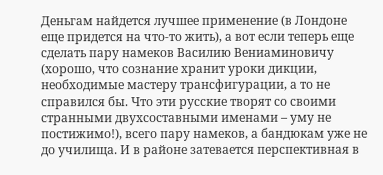Деньгам найдется лучшее применение (в Лондоне еще придется на что-то жить), а вот если теперь еще сделать пару намеков Василию Вениаминовичу (хорошо, что сознание хранит уроки дикции, необходимые мастеру трансфигурации, а то не справился бы. Что эти русские творят со своими странными двухсоставными именами – уму не постижимо!), всего пару намеков, а бандюкам уже не до училища. И в районе затевается перспективная в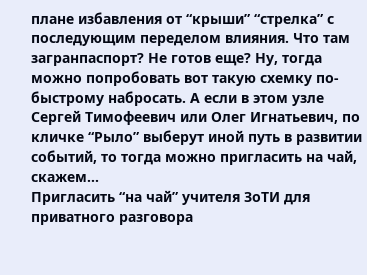плане избавления от “крыши” “стрелка” с последующим переделом влияния. Что там загранпаспорт? Не готов еще? Ну, тогда можно попробовать вот такую схемку по-быстрому набросать. А если в этом узле Сергей Тимофеевич или Олег Игнатьевич, по кличке “Рыло” выберут иной путь в развитии событий, то тогда можно пригласить на чай, скажем...
Пригласить “на чай” учителя ЗоТИ для приватного разговора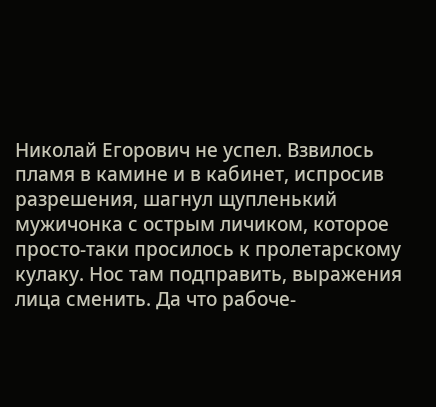Николай Егорович не успел. Взвилось пламя в камине и в кабинет, испросив разрешения, шагнул щупленький мужичонка с острым личиком, которое просто-таки просилось к пролетарскому кулаку. Нос там подправить, выражения лица сменить. Да что рабоче-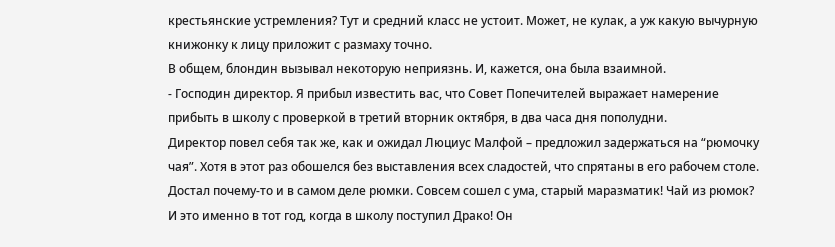крестьянские устремления? Тут и средний класс не устоит. Может, не кулак, а уж какую вычурную книжонку к лицу приложит с размаху точно.
В общем, блондин вызывал некоторую неприязнь. И, кажется, она была взаимной.
- Господин директор. Я прибыл известить вас, что Совет Попечителей выражает намерение прибыть в школу с проверкой в третий вторник октября, в два часа дня пополудни.
Директор повел себя так же, как и ожидал Люциус Малфой – предложил задержаться на “рюмочку чая”. Хотя в этот раз обошелся без выставления всех сладостей, что спрятаны в его рабочем столе. Достал почему-то и в самом деле рюмки. Совсем сошел с ума, старый маразматик! Чай из рюмок? И это именно в тот год, когда в школу поступил Драко! Он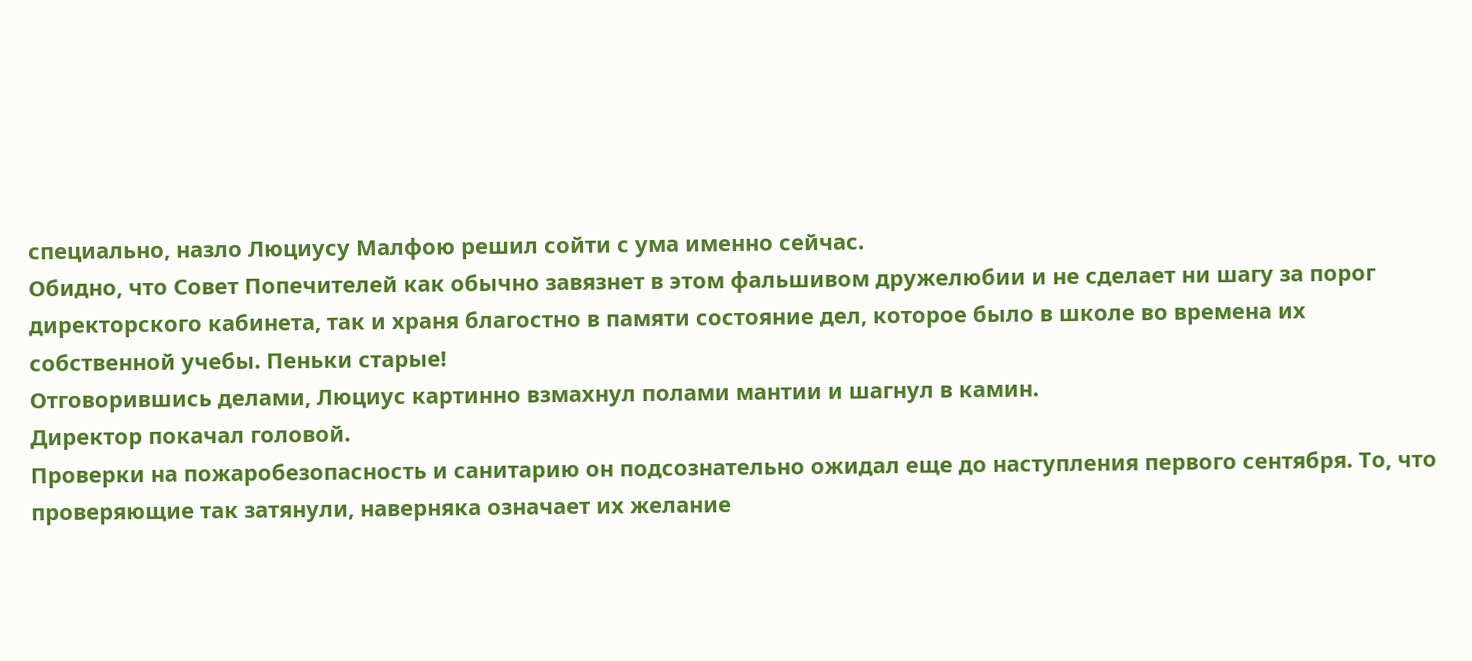специально, назло Люциусу Малфою решил сойти с ума именно сейчас.
Обидно, что Совет Попечителей как обычно завязнет в этом фальшивом дружелюбии и не сделает ни шагу за порог директорского кабинета, так и храня благостно в памяти состояние дел, которое было в школе во времена их собственной учебы. Пеньки старые!
Отговорившись делами, Люциус картинно взмахнул полами мантии и шагнул в камин.
Директор покачал головой.
Проверки на пожаробезопасность и санитарию он подсознательно ожидал еще до наступления первого сентября. То, что проверяющие так затянули, наверняка означает их желание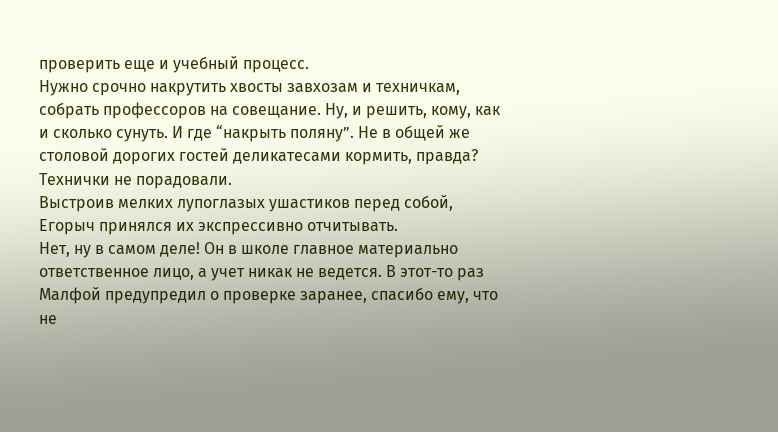проверить еще и учебный процесс.
Нужно срочно накрутить хвосты завхозам и техничкам, собрать профессоров на совещание. Ну, и решить, кому, как и сколько сунуть. И где “накрыть поляну”. Не в общей же столовой дорогих гостей деликатесами кормить, правда?
Технички не порадовали.
Выстроив мелких лупоглазых ушастиков перед собой, Егорыч принялся их экспрессивно отчитывать.
Нет, ну в самом деле! Он в школе главное материально ответственное лицо, а учет никак не ведется. В этот-то раз Малфой предупредил о проверке заранее, спасибо ему, что не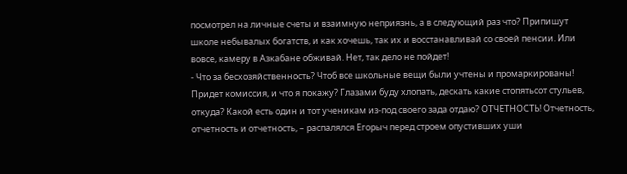посмотрел на личные счеты и взаимную неприязнь, а в следующий раз что? Припишут школе небывалых богатств, и как хочешь, так их и восстанавливай со своей пенсии. Или вовсе, камеру в Азкабане обживай. Нет, так дело не пойдет!
- Что за бесхозяйственность? Чтоб все школьные вещи были учтены и промаркированы! Придет комиссия, и что я покажу? Глазами буду хлопать, дескать какие стопятьсот стульев, откуда? Какой есть один и тот ученикам из-под своего зада отдаю? ОТЧЕТНОСТЬ! Отчетность, отчетность и отчетность, – распалялся Егорыч перед строем опустивших уши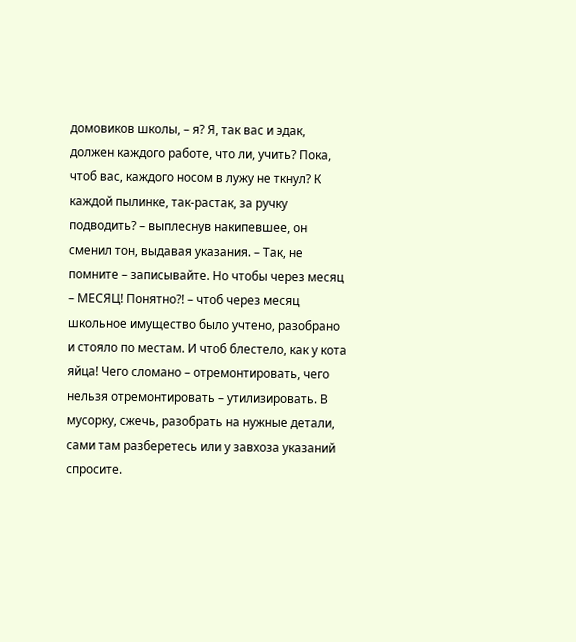домовиков школы, – я? Я, так вас и эдак, должен каждого работе, что ли, учить? Пока, чтоб вас, каждого носом в лужу не ткнул? К каждой пылинке, так-растак, за ручку подводить? – выплеснув накипевшее, он сменил тон, выдавая указания. – Так, не помните – записывайте. Но чтобы через месяц – МЕСЯЦ! Понятно?! – чтоб через месяц школьное имущество было учтено, разобрано и стояло по местам. И чтоб блестело, как у кота яйца! Чего сломано – отремонтировать, чего нельзя отремонтировать – утилизировать. В мусорку, сжечь, разобрать на нужные детали, сами там разберетесь или у завхоза указаний спросите.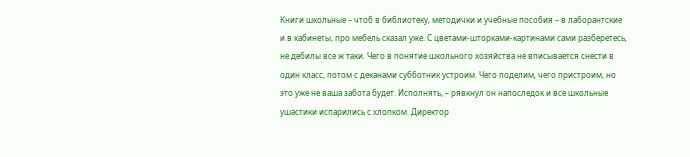Книги школьные – чтоб в библиотеку, методички и учебные пособия – в лаборантские и в кабинеты, про мебель сказал уже. С цветами-шторками-картинами сами разберетесь, не дебилы все ж таки. Чего в понятие школьного хозяйства не вписывается снести в один класс, потом с деканами субботник устроим. Чего поделим, чего пристроим, но это уже не ваша забота будет. Исполнять, – рявкнул он напоследок и все школьные ушастики испарились с хлопком. Директор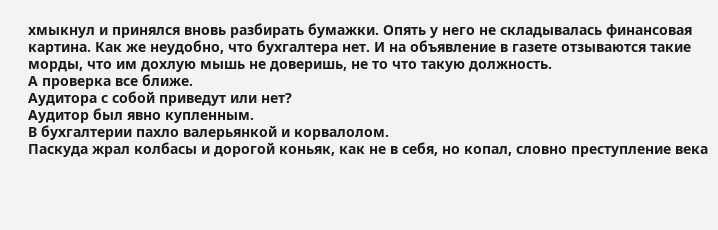хмыкнул и принялся вновь разбирать бумажки. Опять у него не складывалась финансовая картина. Как же неудобно, что бухгалтера нет. И на объявление в газете отзываются такие морды, что им дохлую мышь не доверишь, не то что такую должность.
А проверка все ближе.
Аудитора с собой приведут или нет?
Аудитор был явно купленным.
В бухгалтерии пахло валерьянкой и корвалолом.
Паскуда жрал колбасы и дорогой коньяк, как не в себя, но копал, словно преступление века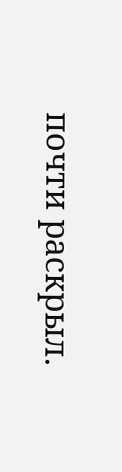почти раскрыл.